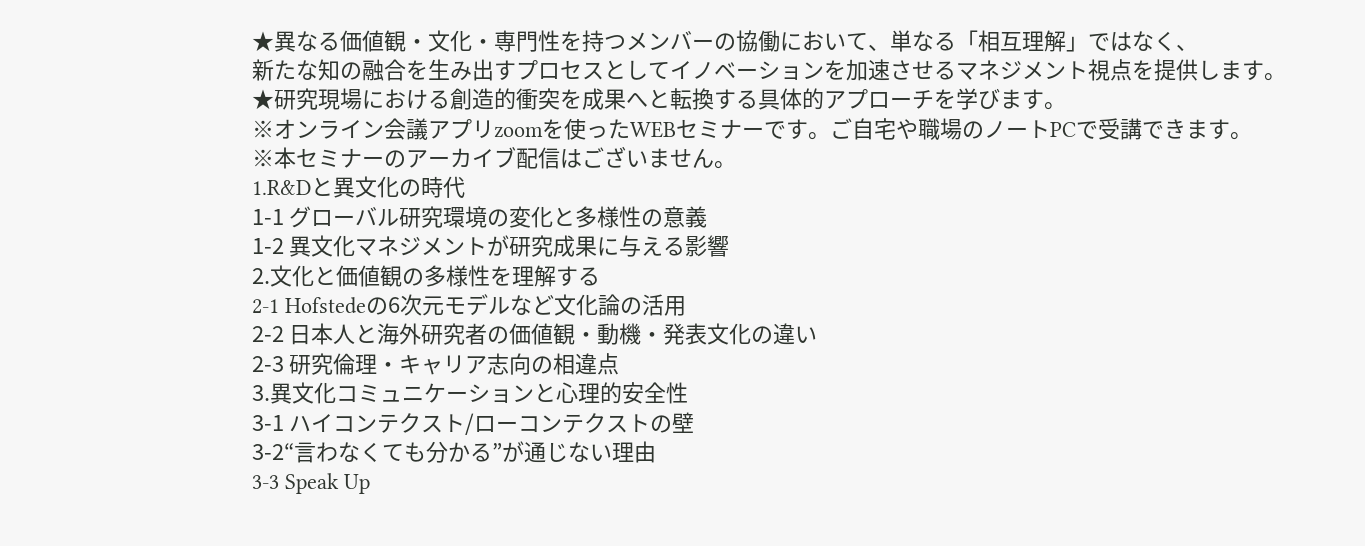★異なる価値観・文化・専門性を持つメンバーの協働において、単なる「相互理解」ではなく、
新たな知の融合を生み出すプロセスとしてイノベーションを加速させるマネジメント視点を提供します。
★研究現場における創造的衝突を成果へと転換する具体的アプローチを学びます。
※オンライン会議アプリzoomを使ったWEBセミナーです。ご自宅や職場のノートPCで受講できます。
※本セミナーのアーカイブ配信はございません。
1.R&Dと異文化の時代
1-1 グローバル研究環境の変化と多様性の意義
1-2 異文化マネジメントが研究成果に与える影響
2.文化と価値観の多様性を理解する
2-1 Hofstedeの6次元モデルなど文化論の活用
2-2 日本人と海外研究者の価値観・動機・発表文化の違い
2-3 研究倫理・キャリア志向の相違点
3.異文化コミュニケーションと心理的安全性
3-1 ハイコンテクスト/ローコンテクストの壁
3-2“言わなくても分かる”が通じない理由
3-3 Speak Up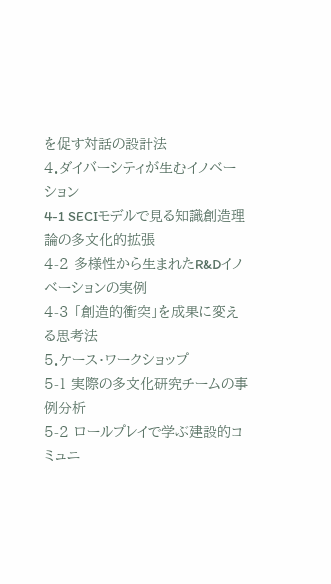を促す対話の設計法
4.ダイバーシティが生むイノベーション
4-1 SECIモデルで見る知識創造理論の多文化的拡張
4-2 多様性から生まれたR&Dイノベーションの実例
4-3 「創造的衝突」を成果に変える思考法
5.ケース・ワークショップ
5-1 実際の多文化研究チームの事例分析
5-2 ロールプレイで学ぶ建設的コミュニ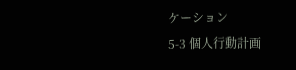ケーション
5-3 個人行動計画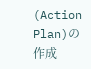(Action Plan)の作成